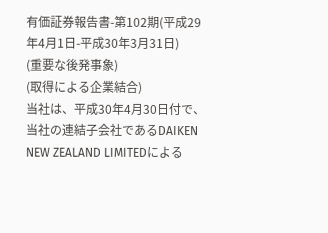有価証券報告書-第102期(平成29年4月1日-平成30年3月31日)
(重要な後発事象)
(取得による企業結合)
当社は、平成30年4月30日付で、当社の連結子会社であるDAIKEN NEW ZEALAND LIMITEDによる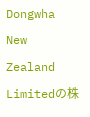Dongwha New Zealand Limitedの株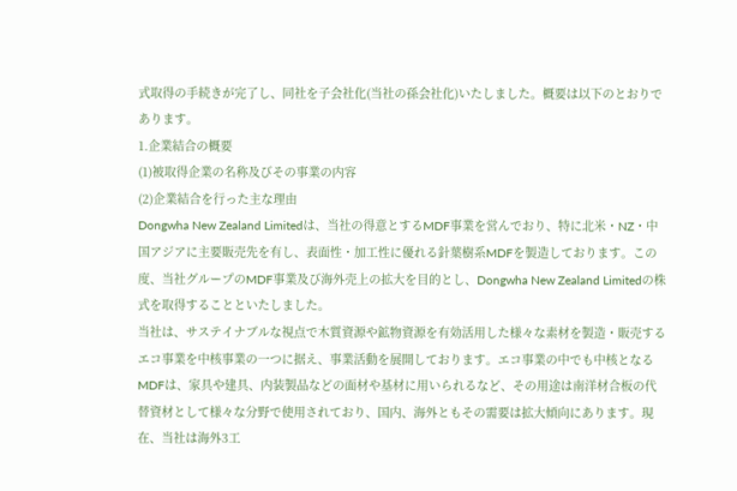式取得の手続きが完了し、同社を子会社化(当社の孫会社化)いたしました。概要は以下のとおりであります。
1.企業結合の概要
(1)被取得企業の名称及びその事業の内容
(2)企業結合を行った主な理由
Dongwha New Zealand Limitedは、当社の得意とするMDF事業を営んでおり、特に北米・NZ・中国アジアに主要販売先を有し、表面性・加工性に優れる針葉樹系MDFを製造しております。この度、当社グループのMDF事業及び海外売上の拡大を目的とし、Dongwha New Zealand Limitedの株式を取得することといたしました。
当社は、サステイナブルな視点で木質資源や鉱物資源を有効活用した様々な素材を製造・販売するエコ事業を中核事業の一つに据え、事業活動を展開しております。エコ事業の中でも中核となるMDFは、家具や建具、内装製品などの面材や基材に用いられるなど、その用途は南洋材合板の代替資材として様々な分野で使用されており、国内、海外ともその需要は拡大傾向にあります。現在、当社は海外3工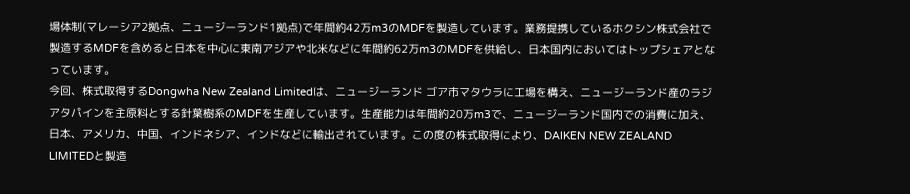場体制(マレーシア2拠点、ニュージーランド1拠点)で年間約42万m3のMDFを製造しています。業務提携しているホクシン株式会社で製造するMDFを含めると日本を中心に東南アジアや北米などに年間約62万m3のMDFを供給し、日本国内においてはトップシェアとなっています。
今回、株式取得するDongwha New Zealand Limitedは、ニュージーランド ゴア市マタウラに工場を構え、ニュージーランド産のラジアタパインを主原料とする針葉樹系のMDFを生産しています。生産能力は年間約20万m3で、ニュージーランド国内での消費に加え、日本、アメリカ、中国、インドネシア、インドなどに輸出されています。この度の株式取得により、DAIKEN NEW ZEALAND LIMITEDと製造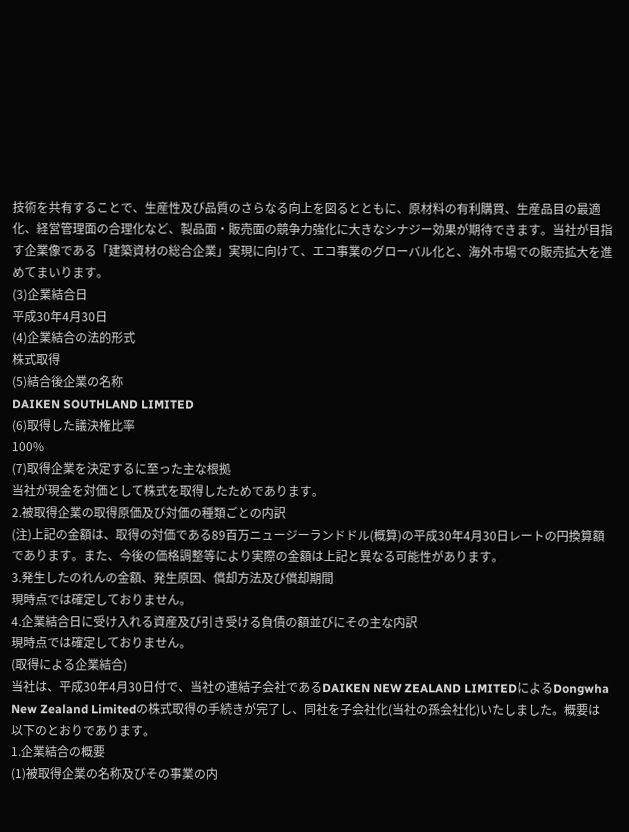技術を共有することで、生産性及び品質のさらなる向上を図るとともに、原材料の有利購買、生産品目の最適化、経営管理面の合理化など、製品面・販売面の競争力強化に大きなシナジー効果が期待できます。当社が目指す企業像である「建築資材の総合企業」実現に向けて、エコ事業のグローバル化と、海外市場での販売拡大を進めてまいります。
(3)企業結合日
平成30年4月30日
(4)企業結合の法的形式
株式取得
(5)結合後企業の名称
DAIKEN SOUTHLAND LIMITED
(6)取得した議決権比率
100%
(7)取得企業を決定するに至った主な根拠
当社が現金を対価として株式を取得したためであります。
2.被取得企業の取得原価及び対価の種類ごとの内訳
(注)上記の金額は、取得の対価である89百万ニュージーランドドル(概算)の平成30年4月30日レートの円換算額であります。また、今後の価格調整等により実際の金額は上記と異なる可能性があります。
3.発生したのれんの金額、発生原因、償却方法及び償却期間
現時点では確定しておりません。
4.企業結合日に受け入れる資産及び引き受ける負債の額並びにその主な内訳
現時点では確定しておりません。
(取得による企業結合)
当社は、平成30年4月30日付で、当社の連結子会社であるDAIKEN NEW ZEALAND LIMITEDによるDongwha New Zealand Limitedの株式取得の手続きが完了し、同社を子会社化(当社の孫会社化)いたしました。概要は以下のとおりであります。
1.企業結合の概要
(1)被取得企業の名称及びその事業の内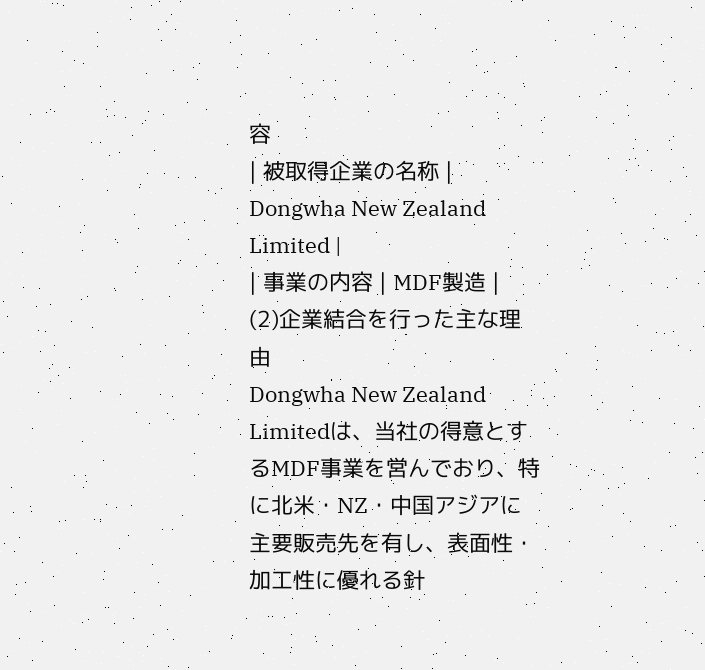容
| 被取得企業の名称 | Dongwha New Zealand Limited |
| 事業の内容 | MDF製造 |
(2)企業結合を行った主な理由
Dongwha New Zealand Limitedは、当社の得意とするMDF事業を営んでおり、特に北米・NZ・中国アジアに主要販売先を有し、表面性・加工性に優れる針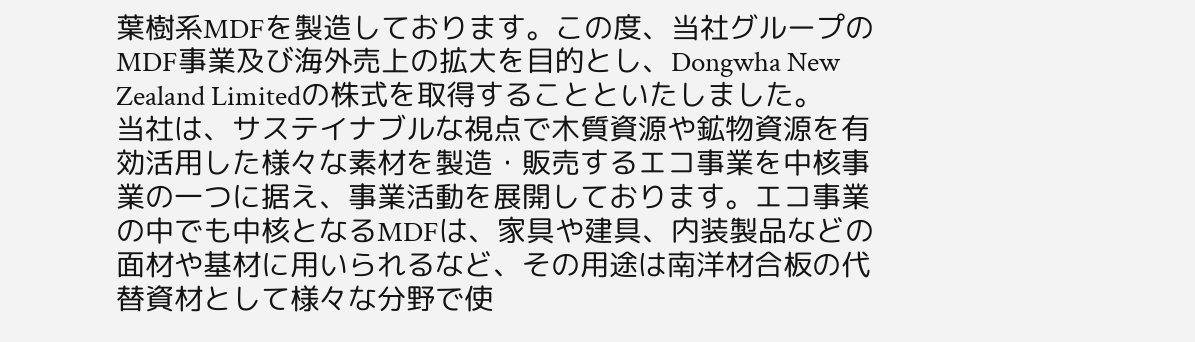葉樹系MDFを製造しております。この度、当社グループのMDF事業及び海外売上の拡大を目的とし、Dongwha New Zealand Limitedの株式を取得することといたしました。
当社は、サステイナブルな視点で木質資源や鉱物資源を有効活用した様々な素材を製造・販売するエコ事業を中核事業の一つに据え、事業活動を展開しております。エコ事業の中でも中核となるMDFは、家具や建具、内装製品などの面材や基材に用いられるなど、その用途は南洋材合板の代替資材として様々な分野で使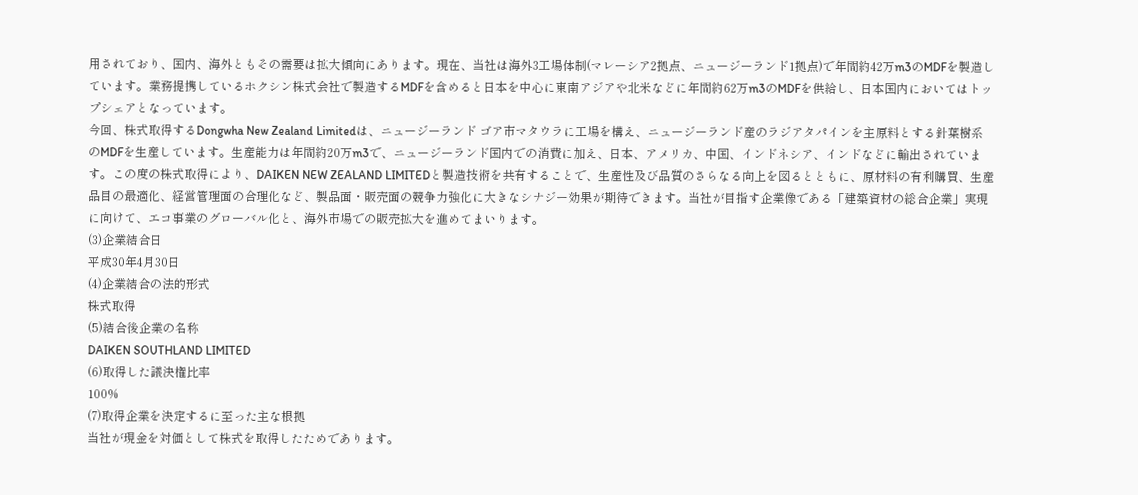用されており、国内、海外ともその需要は拡大傾向にあります。現在、当社は海外3工場体制(マレーシア2拠点、ニュージーランド1拠点)で年間約42万m3のMDFを製造しています。業務提携しているホクシン株式会社で製造するMDFを含めると日本を中心に東南アジアや北米などに年間約62万m3のMDFを供給し、日本国内においてはトップシェアとなっています。
今回、株式取得するDongwha New Zealand Limitedは、ニュージーランド ゴア市マタウラに工場を構え、ニュージーランド産のラジアタパインを主原料とする針葉樹系のMDFを生産しています。生産能力は年間約20万m3で、ニュージーランド国内での消費に加え、日本、アメリカ、中国、インドネシア、インドなどに輸出されています。この度の株式取得により、DAIKEN NEW ZEALAND LIMITEDと製造技術を共有することで、生産性及び品質のさらなる向上を図るとともに、原材料の有利購買、生産品目の最適化、経営管理面の合理化など、製品面・販売面の競争力強化に大きなシナジー効果が期待できます。当社が目指す企業像である「建築資材の総合企業」実現に向けて、エコ事業のグローバル化と、海外市場での販売拡大を進めてまいります。
(3)企業結合日
平成30年4月30日
(4)企業結合の法的形式
株式取得
(5)結合後企業の名称
DAIKEN SOUTHLAND LIMITED
(6)取得した議決権比率
100%
(7)取得企業を決定するに至った主な根拠
当社が現金を対価として株式を取得したためであります。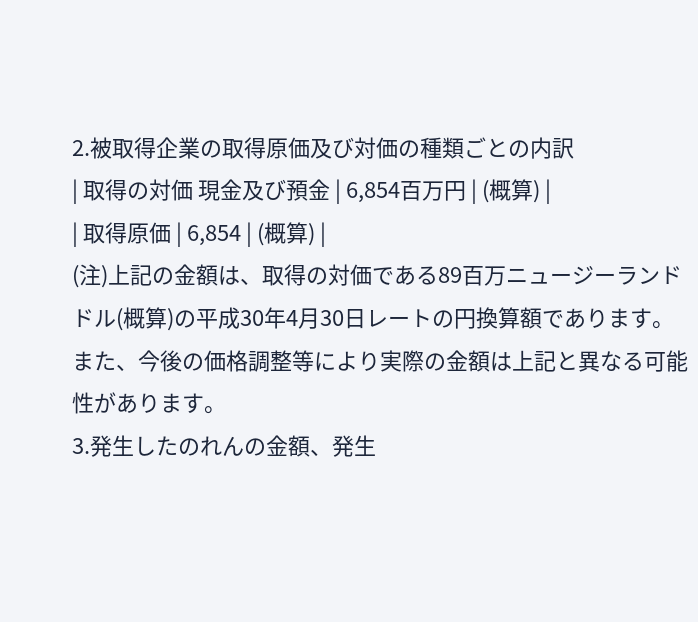2.被取得企業の取得原価及び対価の種類ごとの内訳
| 取得の対価 現金及び預金 | 6,854百万円 | (概算) |
| 取得原価 | 6,854 | (概算) |
(注)上記の金額は、取得の対価である89百万ニュージーランドドル(概算)の平成30年4月30日レートの円換算額であります。また、今後の価格調整等により実際の金額は上記と異なる可能性があります。
3.発生したのれんの金額、発生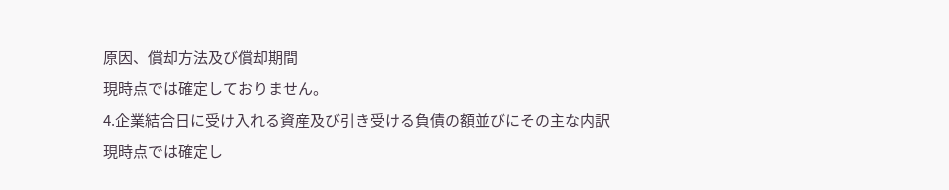原因、償却方法及び償却期間
現時点では確定しておりません。
4.企業結合日に受け入れる資産及び引き受ける負債の額並びにその主な内訳
現時点では確定し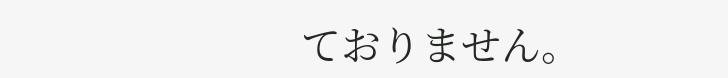ておりません。